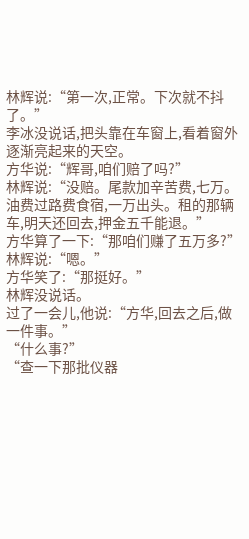林辉说:“第一次,正常。下次就不抖了。”
李冰没说话,把头靠在车窗上,看着窗外逐渐亮起来的天空。
方华说:“辉哥,咱们赔了吗?”
林辉说:“没赔。尾款加辛苦费,七万。油费过路费食宿,一万出头。租的那辆车,明天还回去,押金五千能退。”
方华算了一下:“那咱们赚了五万多?”
林辉说:“嗯。”
方华笑了:“那挺好。”
林辉没说话。
过了一会儿,他说:“方华,回去之后,做一件事。”
“什么事?”
“查一下那批仪器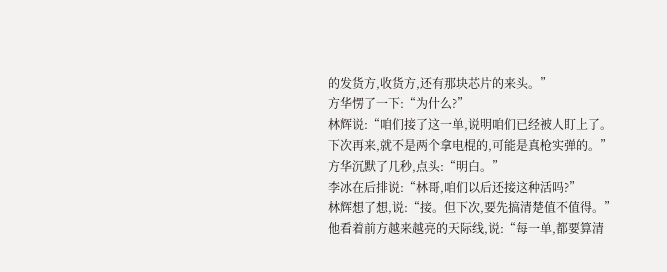的发货方,收货方,还有那块芯片的来头。”
方华愣了一下:“为什么?”
林辉说:“咱们接了这一单,说明咱们已经被人盯上了。下次再来,就不是两个拿电棍的,可能是真枪实弹的。”
方华沉默了几秒,点头:“明白。”
李冰在后排说:“林哥,咱们以后还接这种活吗?”
林辉想了想,说:“接。但下次,要先搞清楚值不值得。”
他看着前方越来越亮的天际线,说:“每一单,都要算清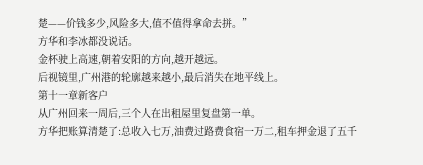楚——价钱多少,风险多大,值不值得拿命去拼。”
方华和李冰都没说话。
金杯驶上高速,朝着安阳的方向,越开越远。
后视镜里,广州港的轮廓越来越小,最后消失在地平线上。
第十一章新客户
从广州回来一周后,三个人在出租屋里复盘第一单。
方华把账算清楚了:总收入七万,油费过路费食宿一万二,租车押金退了五千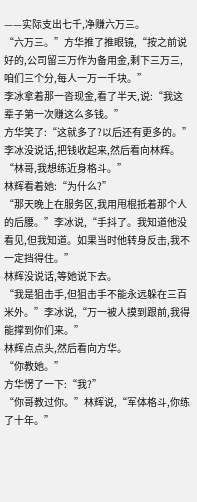——实际支出七千,净赚六万三。
“六万三。”方华推了推眼镜,“按之前说好的,公司留三万作为备用金,剩下三万三,咱们三个分,每人一万一千块。”
李冰拿着那一沓现金,看了半天,说:“我这辈子第一次赚这么多钱。”
方华笑了:“这就多了?以后还有更多的。”
李冰没说话,把钱收起来,然后看向林辉。
“林哥,我想练近身格斗。”
林辉看着她:“为什么?”
“那天晚上在服务区,我用甩棍抵着那个人的后腰。”李冰说,“手抖了。我知道他没看见,但我知道。如果当时他转身反击,我不一定挡得住。”
林辉没说话,等她说下去。
“我是狙击手,但狙击手不能永远躲在三百米外。”李冰说,“万一被人摸到跟前,我得能撑到你们来。”
林辉点点头,然后看向方华。
“你教她。”
方华愣了一下:“我?”
“你哥教过你。”林辉说,“军体格斗,你练了十年。”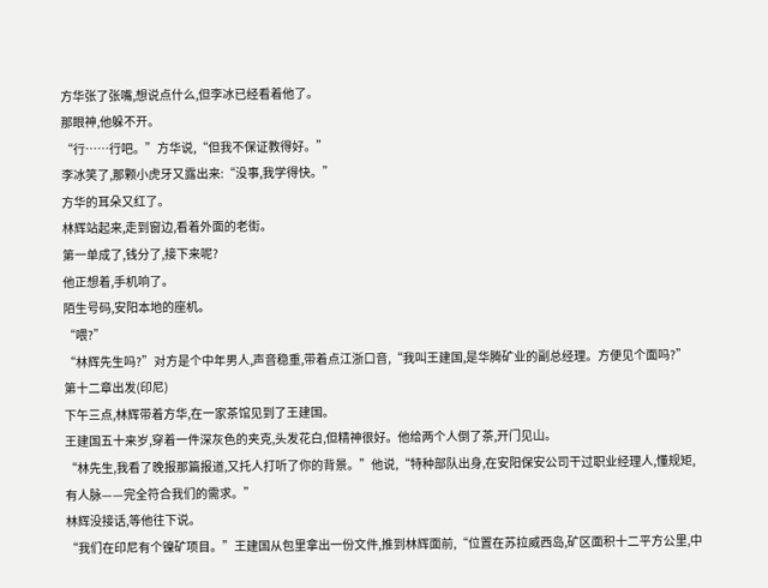方华张了张嘴,想说点什么,但李冰已经看着他了。
那眼神,他躲不开。
“行……行吧。”方华说,“但我不保证教得好。”
李冰笑了,那颗小虎牙又露出来:“没事,我学得快。”
方华的耳朵又红了。
林辉站起来,走到窗边,看着外面的老街。
第一单成了,钱分了,接下来呢?
他正想着,手机响了。
陌生号码,安阳本地的座机。
“喂?”
“林辉先生吗?”对方是个中年男人,声音稳重,带着点江浙口音,“我叫王建国,是华腾矿业的副总经理。方便见个面吗?”
第十二章出发(印尼)
下午三点,林辉带着方华,在一家茶馆见到了王建国。
王建国五十来岁,穿着一件深灰色的夹克,头发花白,但精神很好。他给两个人倒了茶,开门见山。
“林先生,我看了晚报那篇报道,又托人打听了你的背景。”他说,“特种部队出身,在安阳保安公司干过职业经理人,懂规矩,有人脉——完全符合我们的需求。”
林辉没接话,等他往下说。
“我们在印尼有个镍矿项目。”王建国从包里拿出一份文件,推到林辉面前,“位置在苏拉威西岛,矿区面积十二平方公里,中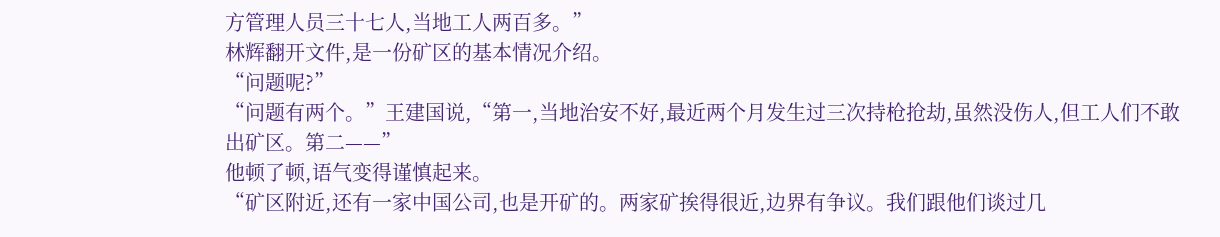方管理人员三十七人,当地工人两百多。”
林辉翻开文件,是一份矿区的基本情况介绍。
“问题呢?”
“问题有两个。”王建国说,“第一,当地治安不好,最近两个月发生过三次持枪抢劫,虽然没伤人,但工人们不敢出矿区。第二——”
他顿了顿,语气变得谨慎起来。
“矿区附近,还有一家中国公司,也是开矿的。两家矿挨得很近,边界有争议。我们跟他们谈过几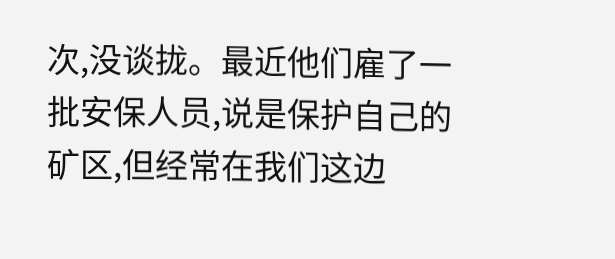次,没谈拢。最近他们雇了一批安保人员,说是保护自己的矿区,但经常在我们这边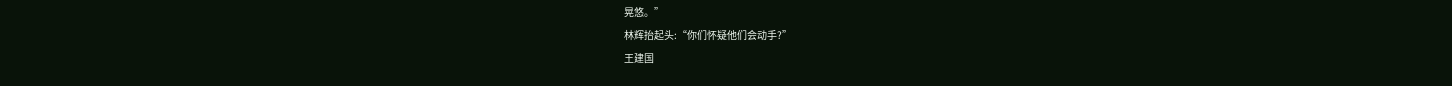晃悠。”
林辉抬起头:“你们怀疑他们会动手?”
王建国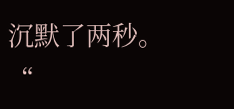沉默了两秒。
“